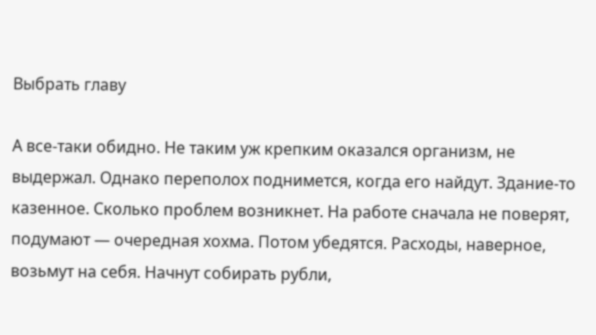Выбрать главу

А все-таки обидно. Не таким уж крепким оказался организм, не выдержал. Однако переполох поднимется, когда его найдут. Здание-то казенное. Сколько проблем возникнет. На работе сначала не поверят, подумают — очередная хохма. Потом убедятся. Расходы, наверное, возьмут на себя. Начнут собирать рубли,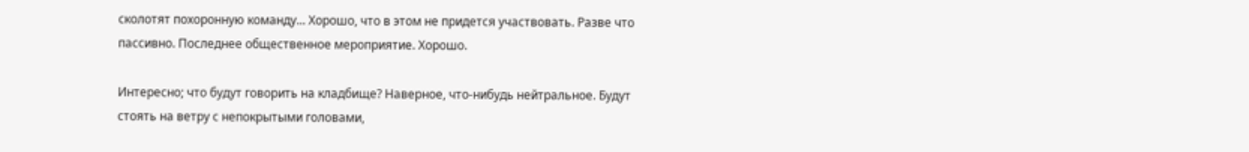сколотят похоронную команду... Хорошо, что в этом не придется участвовать. Разве что пассивно. Последнее общественное мероприятие. Хорошо.

Интересно; что будут говорить на кладбище? Наверное, что-нибудь нейтральное. Будут стоять на ветру с непокрытыми головами,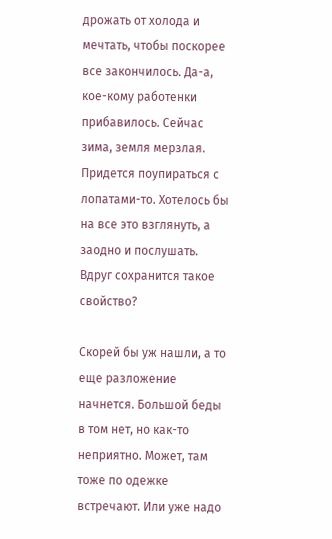дрожать от холода и мечтать, чтобы поскорее все закончилось. Да-а, кое-кому работенки прибавилось. Сейчас зима, земля мерзлая. Придется поупираться с лопатами-то. Хотелось бы на все это взглянуть, а заодно и послушать. Вдруг сохранится такое свойство?

Скорей бы уж нашли, а то еще разложение начнется. Большой беды в том нет, но как-то неприятно. Может, там тоже по одежке встречают. Или уже надо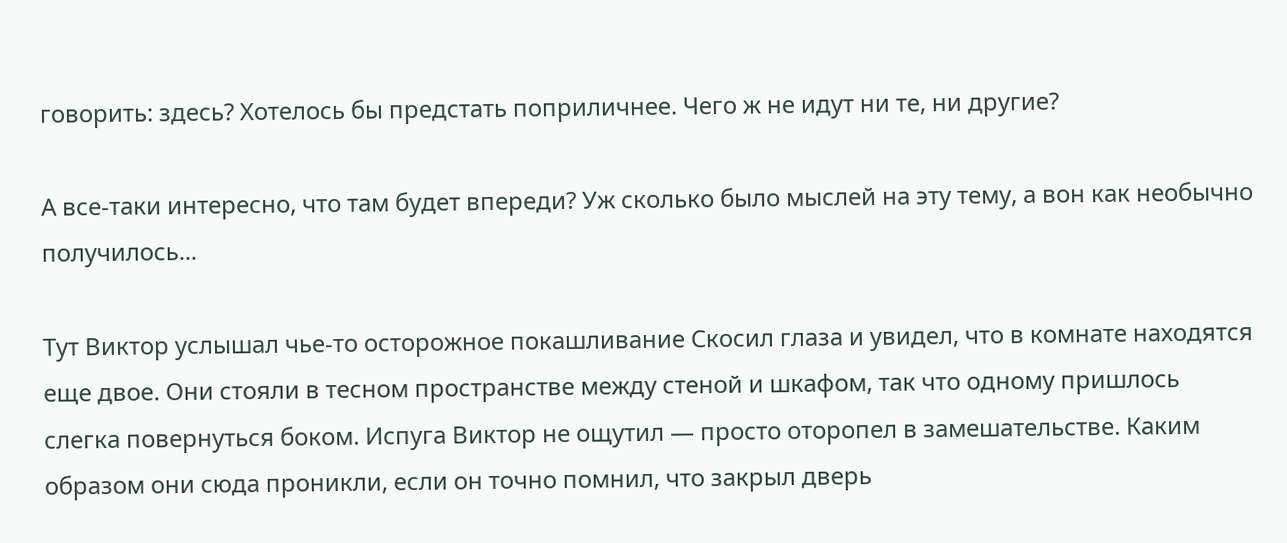говорить: здесь? Хотелось бы предстать поприличнее. Чего ж не идут ни те, ни другие?

А все-таки интересно, что там будет впереди? Уж сколько было мыслей на эту тему, а вон как необычно получилось...

Тут Виктор услышал чье-то осторожное покашливание Скосил глаза и увидел, что в комнате находятся еще двое. Они стояли в тесном пространстве между стеной и шкафом, так что одному пришлось слегка повернуться боком. Испуга Виктор не ощутил — просто оторопел в замешательстве. Каким образом они сюда проникли, если он точно помнил, что закрыл дверь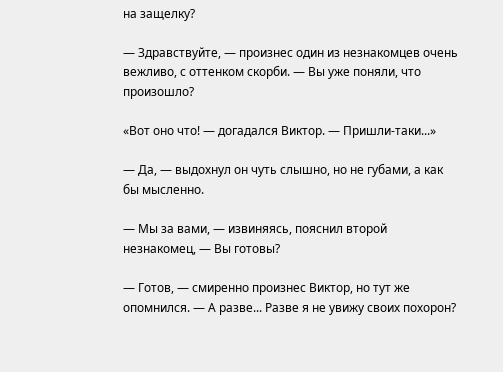на защелку?

— Здравствуйте, — произнес один из незнакомцев очень вежливо, с оттенком скорби. — Вы уже поняли, что произошло?

«Вот оно что! — догадался Виктор. — Пришли-таки...»

— Да, — выдохнул он чуть слышно, но не губами, а как бы мысленно.

— Мы за вами, — извиняясь, пояснил второй незнакомец, — Вы готовы?

— Готов, — смиренно произнес Виктор, но тут же опомнился. — А разве... Разве я не увижу своих похорон?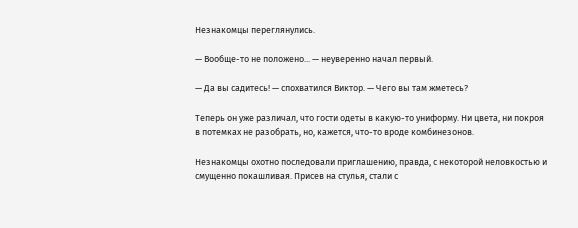Незнакомцы переглянулись.

— Вообще-то не положено... — неуверенно начал первый.

— Да вы садитесь! — спохватился Виктор. — Чего вы там жметесь?

Теперь он уже различал, что гости одеты в какую-то униформу. Ни цвета, ни покроя в потемках не разобрать, но, кажется, что-то вроде комбинезонов.

Незнакомцы охотно последовали приглашению, правда, с некоторой неловкостью и смущенно покашливая. Присев на стулья, стали с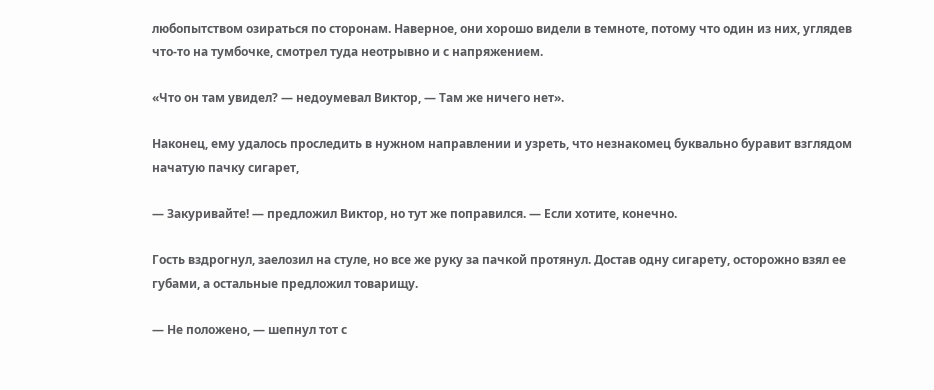любопытством озираться по сторонам. Наверное, они хорошо видели в темноте, потому что один из них, углядев что-то на тумбочке, смотрел туда неотрывно и с напряжением.

«Что он там увидел? — недоумевал Виктор, — Там же ничего нет».

Наконец, ему удалось проследить в нужном направлении и узреть, что незнакомец буквально буравит взглядом начатую пачку сигарет,

— Закуривайте! — предложил Виктор, но тут же поправился. — Если хотите, конечно.

Гость вздрогнул, заелозил на стуле, но все же руку за пачкой протянул. Достав одну сигарету, осторожно взял ее губами, а остальные предложил товарищу.

— Не положено, — шепнул тот с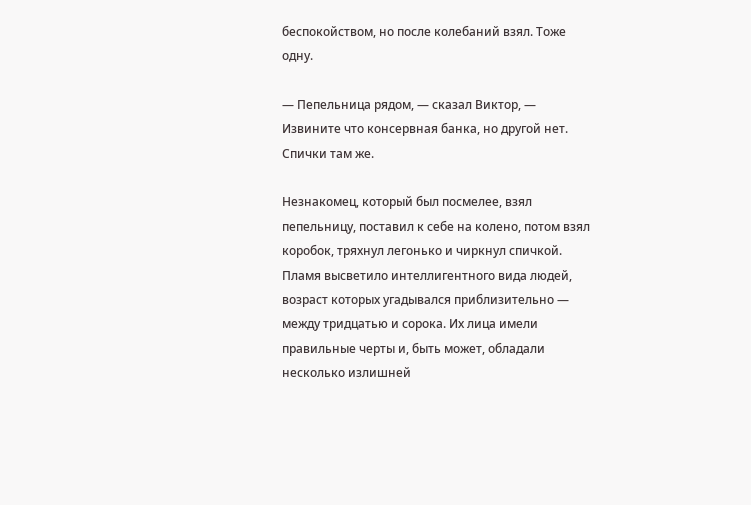беспокойством, но после колебаний взял. Тоже одну.

— Пепельница рядом, — сказал Виктор, — Извините что консервная банка, но другой нет. Спички там же.

Незнакомец, который был посмелее, взял пепельницу, поставил к себе на колено, потом взял коробок, тряхнул легонько и чиркнул спичкой. Пламя высветило интеллигентного вида людей, возраст которых угадывался приблизительно — между тридцатью и сорока. Их лица имели правильные черты и, быть может, обладали несколько излишней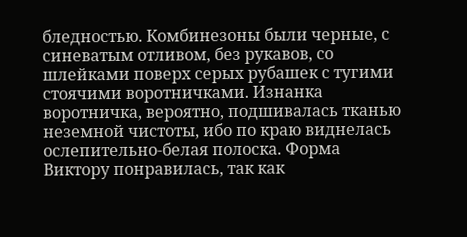бледностью. Комбинезоны были черные, с синеватым отливом, без рукавов, со шлейками поверх серых рубашек с тугими стоячими воротничками. Изнанка воротничка, вероятно, подшивалась тканью неземной чистоты, ибо по краю виднелась ослепительно-белая полоска. Форма Виктору понравилась, так как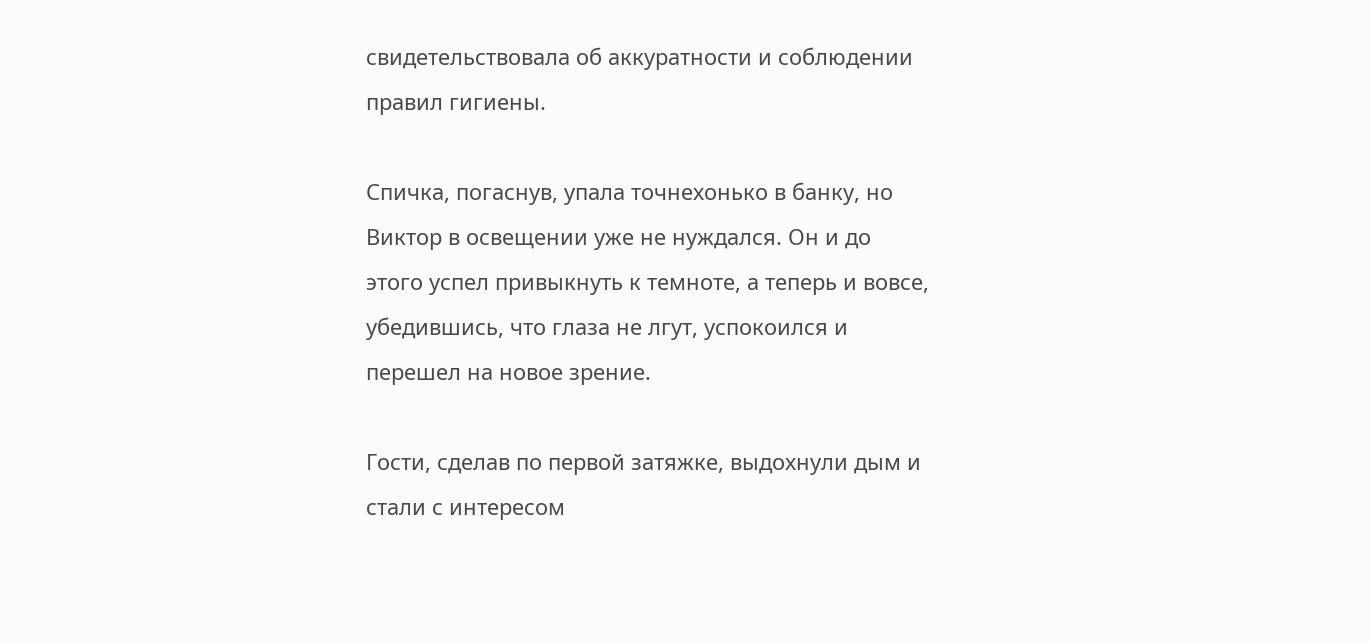свидетельствовала об аккуратности и соблюдении правил гигиены.

Спичка, погаснув, упала точнехонько в банку, но Виктор в освещении уже не нуждался. Он и до этого успел привыкнуть к темноте, а теперь и вовсе, убедившись, что глаза не лгут, успокоился и перешел на новое зрение.

Гости, сделав по первой затяжке, выдохнули дым и стали с интересом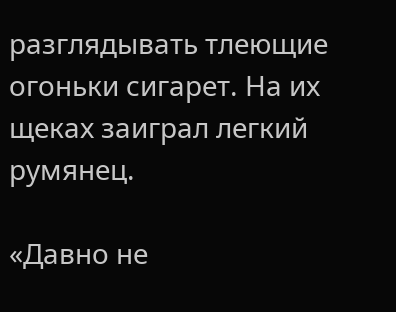разглядывать тлеющие огоньки сигарет. На их щеках заиграл легкий румянец.

«Давно не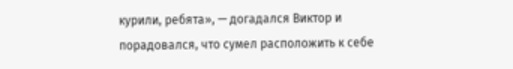курили, ребята», — догадался Виктор и порадовался, что сумел расположить к себе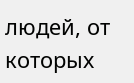людей, от которых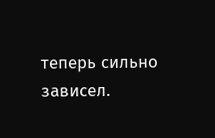теперь сильно зависел.